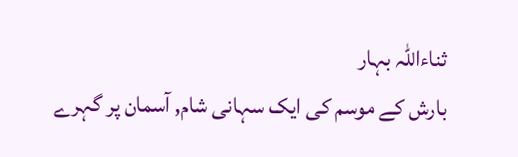ثناءاللہ بہار
بارش کے موسم کی ایک سہانی شام, آسمان پر گہرے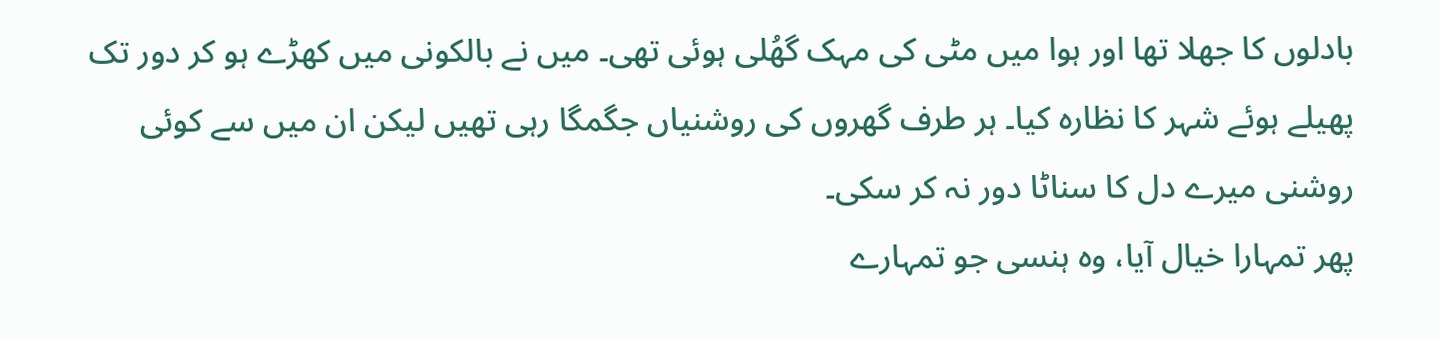بادلوں کا جھلا تھا اور ہوا میں مٹی کی مہک گھُلی ہوئی تھی۔ میں نے بالکونی میں کھڑے ہو کر دور تک پھیلے ہوئے شہر کا نظارہ کیا۔ ہر طرف گھروں کی روشنیاں جگمگا رہی تھیں لیکن ان میں سے کوئی روشنی میرے دل کا سناٹا دور نہ کر سکی۔
پھر تمہارا خیال آیا، وہ ہنسی جو تمہارے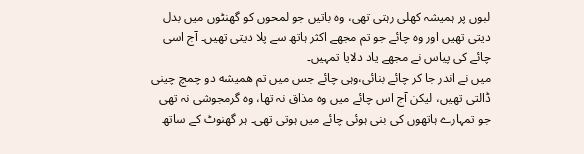لبوں پر ہمیشہ کھلی رہتی تھی، وہ باتیں جو لمحوں کو گھنٹوں میں بدل دیتی تھیں اور وہ چائے جو تم مجھے اکثر ہاتھ سے پلا دیتی تھیں۔ آج اسی چائے کی پیاس نے مجھے یاد دلایا تمہیں۔
میں نے اندر جا کر چائے بنائی،وہی چائے جس میں تم همیشه دو چمچ چینی ڈالتی تھیں، لیکن آج اس چائے میں وہ مذاق نہ تھا، وہ گرمجوشی نہ تھی جو تمہارے ہاتھوں کی بنی ہوئی چائے میں ہوتی تھی۔ ہر گھنوٹ کے ساتھ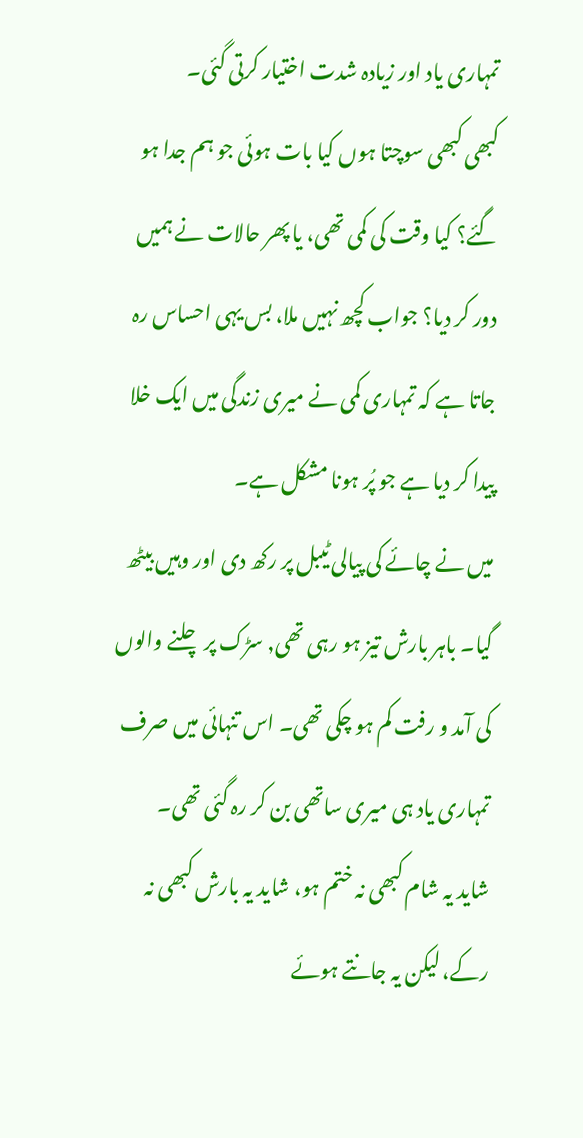تمہاری یاد اور زیادہ شدت اختیار کرتی گئی۔
کبھی کبھی سوچتا ہوں کیا بات ہوئی جو ہم جدا ہو گئے؟ کیا وقت کی کمی تھی، یا پھر حالات نے ہمیں دور کر دیا؟ جواب کچھ نہیں ملا، بس یہی احساس رہ جاتا ہے کہ تمہاری کمی نے میری زندگی میں ایک خلا پیدا کر دیا ہے جو پُر ہونا مشکل ہے۔
میں نے چائے کی پیالی ٹیبل پر رکھ دی اور وہیں بیٹھ گیا۔ باہر بارش تیز ہو رہی تھی, سڑک پر چلنے والوں کی آمد و رفت کم ہو چکی تھی۔ اس تنہائی میں صرف تمہاری یاد ہی میری ساتھی بن کر رہ گئی تھی۔
شاید یہ شام کبھی نہ ختم ہو، شاید یہ بارش کبھی نہ رکے، لیکن یہ جانتے ہوئے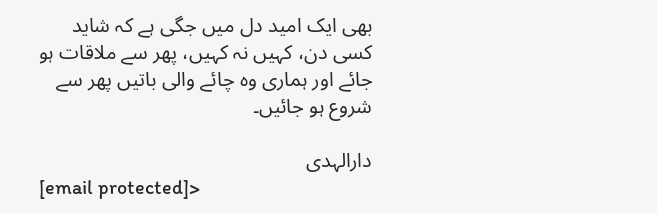بھی ایک امید دل میں جگی ہے کہ شاید کسی دن، کہیں نہ کہیں، پھر سے ملاقات ہو جائے اور ہماری وہ چائے والی باتیں پھر سے شروع ہو جائیں۔

دارالہدی
[email protected]>